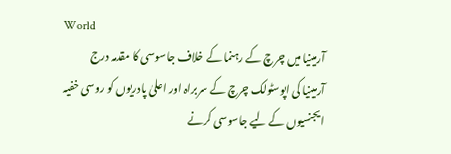World
آرمینیا میں چرچ کے رہنما کے خلاف جاسوسی کا مقدمہ درج
آرمینیا کی اپوسٹولک چرچ کے سربراہ اور اعلیٰ پادریوں کو روسی خفیہ ایجنسیوں کے لیے جاسوسی کرنے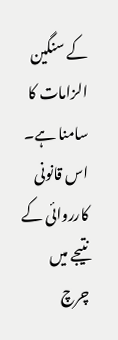کے سنگین الزامات کا سامنا ہے۔ اس قانونی کارروائی کے نتیجے میں چرچ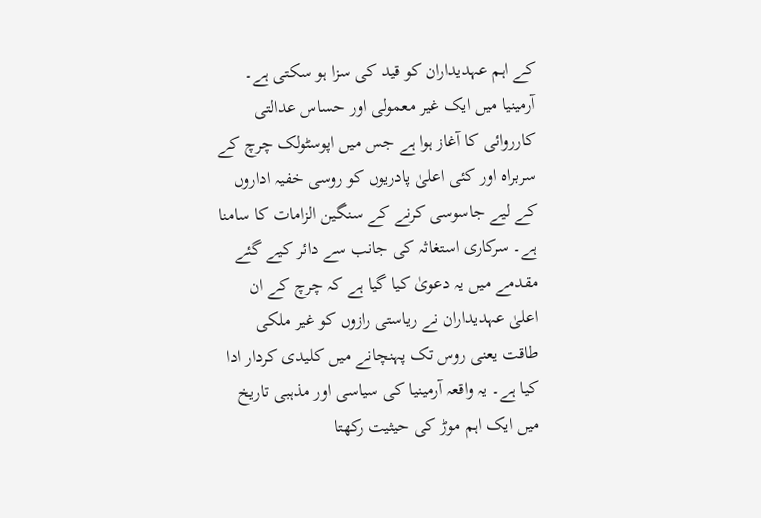کے اہم عہدیداران کو قید کی سزا ہو سکتی ہے۔
آرمینیا میں ایک غیر معمولی اور حساس عدالتی کارروائی کا آغاز ہوا ہے جس میں اپوسٹولک چرچ کے سربراہ اور کئی اعلیٰ پادریوں کو روسی خفیہ اداروں کے لیے جاسوسی کرنے کے سنگین الزامات کا سامنا ہے۔ سرکاری استغاثہ کی جانب سے دائر کیے گئے مقدمے میں یہ دعویٰ کیا گیا ہے کہ چرچ کے ان اعلیٰ عہدیداران نے ریاستی رازوں کو غیر ملکی طاقت یعنی روس تک پہنچانے میں کلیدی کردار ادا کیا ہے۔ یہ واقعہ آرمینیا کی سیاسی اور مذہبی تاریخ میں ایک اہم موڑ کی حیثیت رکھتا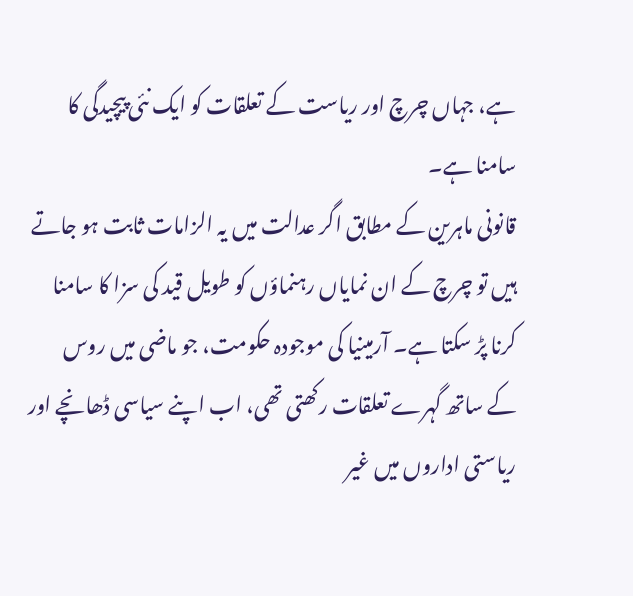ہے، جہاں چرچ اور ریاست کے تعلقات کو ایک نئی پیچیدگی کا سامنا ہے۔
قانونی ماہرین کے مطابق اگر عدالت میں یہ الزامات ثابت ہو جاتے ہیں تو چرچ کے ان نمایاں رہنماؤں کو طویل قید کی سزا کا سامنا کرنا پڑ سکتا ہے۔ آرمینیا کی موجودہ حکومت، جو ماضی میں روس کے ساتھ گہرے تعلقات رکھتی تھی، اب اپنے سیاسی ڈھانچے اور ریاستی اداروں میں غیر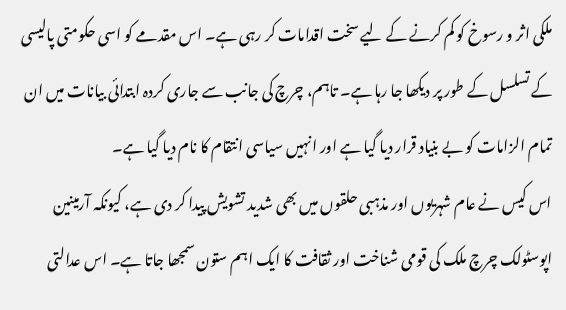ملکی اثر و رسوخ کو کم کرنے کے لیے سخت اقدامات کر رہی ہے۔ اس مقدمے کو اسی حکومتی پالیسی کے تسلسل کے طور پر دیکھا جا رہا ہے۔ تاہم، چرچ کی جانب سے جاری کردہ ابتدائی بیانات میں ان تمام الزامات کو بے بنیاد قرار دیا گیا ہے اور انہیں سیاسی انتقام کا نام دیا گیا ہے۔
اس کیس نے عام شہریوں اور مذہبی حلقوں میں بھی شدید تشویش پیدا کر دی ہے، کیونکہ آرمینین اپوسٹولک چرچ ملک کی قومی شناخت اور ثقافت کا ایک اہم ستون سمجھا جاتا ہے۔ اس عدالتی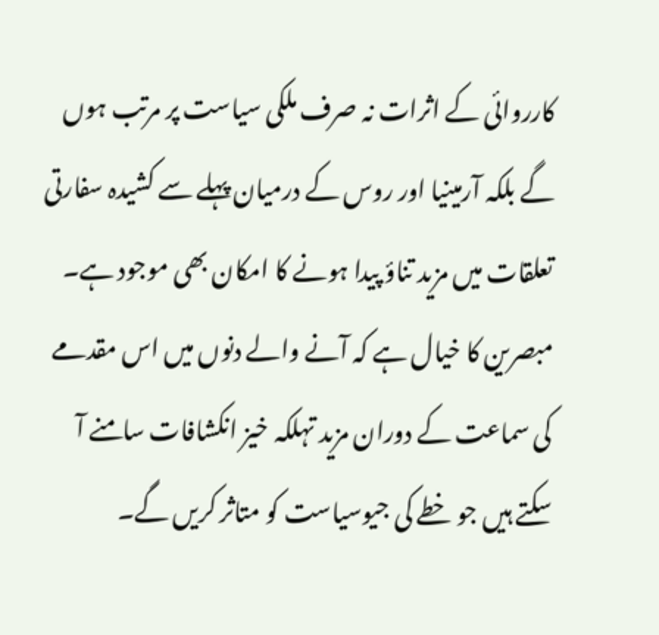کارروائی کے اثرات نہ صرف ملکی سیاست پر مرتب ہوں گے بلکہ آرمینیا اور روس کے درمیان پہلے سے کشیدہ سفارتی تعلقات میں مزید تناؤ پیدا ہونے کا امکان بھی موجود ہے۔ مبصرین کا خیال ہے کہ آنے والے دنوں میں اس مقدمے کی سماعت کے دوران مزید تہلکہ خیز انکشافات سامنے آ سکتے ہیں جو خطے کی جیوسیاست کو متاثر کریں گے۔